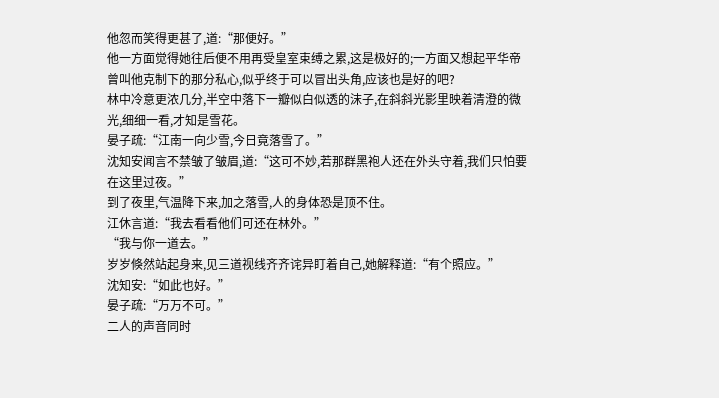他忽而笑得更甚了,道:“那便好。”
他一方面觉得她往后便不用再受皇室束缚之累,这是极好的;一方面又想起平华帝曾叫他克制下的那分私心,似乎终于可以冒出头角,应该也是好的吧?
林中冷意更浓几分,半空中落下一瓣似白似透的沫子,在斜斜光影里映着清澄的微光,细细一看,才知是雪花。
晏子疏:“江南一向少雪,今日竟落雪了。”
沈知安闻言不禁皱了皱眉,道:“这可不妙,若那群黑袍人还在外头守着,我们只怕要在这里过夜。”
到了夜里,气温降下来,加之落雪,人的身体恐是顶不住。
江休言道:“我去看看他们可还在林外。”
“我与你一道去。”
岁岁倏然站起身来,见三道视线齐齐诧异盯着自己,她解释道:“有个照应。”
沈知安:“如此也好。”
晏子疏:“万万不可。”
二人的声音同时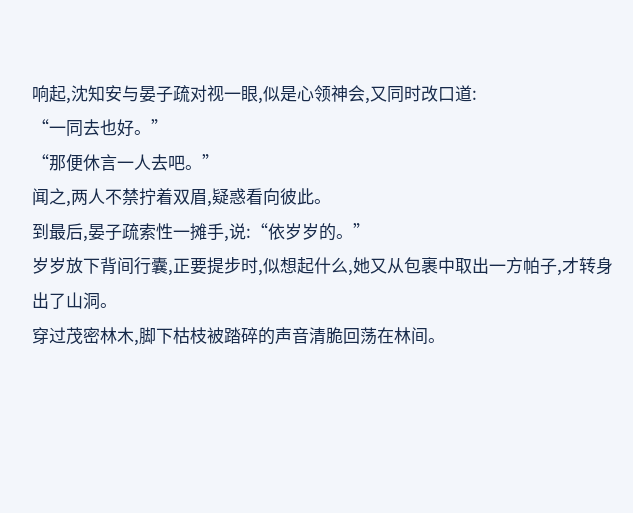响起,沈知安与晏子疏对视一眼,似是心领神会,又同时改口道:
“一同去也好。”
“那便休言一人去吧。”
闻之,两人不禁拧着双眉,疑惑看向彼此。
到最后,晏子疏索性一摊手,说:“依岁岁的。”
岁岁放下背间行囊,正要提步时,似想起什么,她又从包裹中取出一方帕子,才转身出了山洞。
穿过茂密林木,脚下枯枝被踏碎的声音清脆回荡在林间。